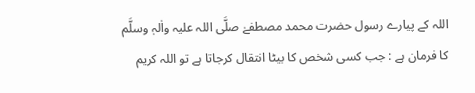اللہ کے پیارے رسول حضرت محمد مصطفےٰ صلَّی اللہ علیہ واٰلہٖ وسلَّم کا فرمان ہے : جب کسی شخص کا بیٹا انتقال کرجاتا ہے تو اللہ کریم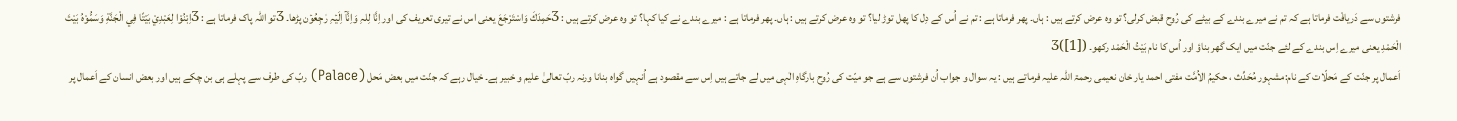فرشتوں سے دَریافْت فرماتا ہے کہ تم نے میرے بندے کے بیٹے کی رُوح قبض کرلی؟ تو وہ عرض کرتے ہیں : ہاں۔ پھر فرماتا ہے : تم نے اُس کے دِل کا پھل توڑ لیا؟ تو وہ عرض کرتے ہیں : ہاں۔ پھر فرماتا ہے : میرے بندے نے کیا کہا؟ تو وہ عرض کرتے ہیں : Ӡحَمِدَكَ وَاسْتَرْجَعَ یعنی اس نے تیری تعریف کی اور اِنَّا لِلہِ وَاِنَّآ اِلَیۡہِ رٰجِعُوۡن پڑھا۔ Ӡتو اللہ پاک فرماتا ہے : Ӡاِبْنُوْا لِعَبْدِيْ بَيْتًا فِي الْجَنَّةِ وَسَمُّوْهُ بَيْتَ الْحَمْدِ یعنی میرے اِس بندے کے لئے جنّت میں ایک گھر بناؤ اور اُس کا نام بَیْتُ الْحَمْد رکھو۔ Ӡ([1])
اَعمال پر جنّت کے مَحلّات کے نام:مشہور مُحَدِّث ، حکیمُ الاُمَّت مفتی احمد یار خان نعیمی رحمۃ اللہ علیہ فرماتے ہیں : یہ سوال و جواب اُن فرشتوں سے ہے جو میّت کی رُوح بارگاہِ الٰہی میں لے جاتے ہیں اِس سے مقصود ہے اُنہیں گواہ بنانا ورنہ ربّ تعالیٰ علیم و خبیر ہے۔ خیال رہے کہ جنّت میں بعض مَحل (Palace) ربّ کی طرف سے پہلے ہی بن چکے ہیں اور بعض انسان کے اَعمال پر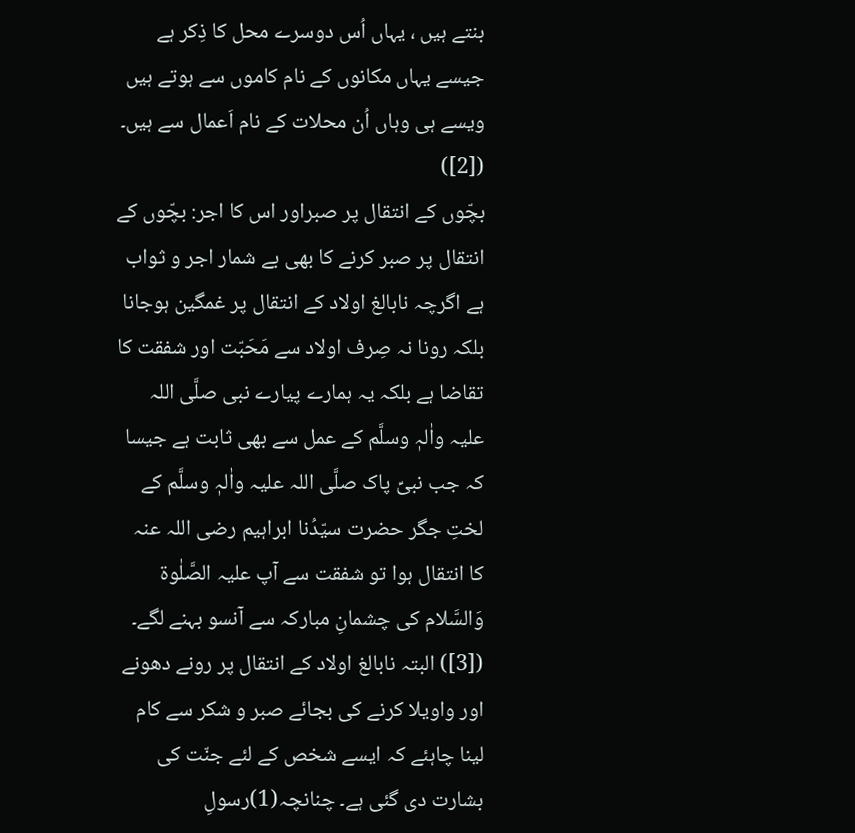بنتے ہیں ، یہاں اُس دوسرے محل کا ذِکر ہے جیسے یہاں مکانوں کے نام کاموں سے ہوتے ہیں ویسے ہی وہاں اُن محلات کے نام اَعمال سے ہیں۔ ([2])
بچّوں کے انتقال پر صبراور اس کا اجر: بچّوں کے انتقال پر صبر کرنے کا بھی بے شمار اجر و ثواب ہے اگرچہ نابالغ اولاد کے انتقال پر غمگین ہوجانا بلکہ رونا نہ صِرف اولاد سے مَحَبّت اور شفقت کا تقاضا ہے بلکہ یہ ہمارے پیارے نبی صلَّی اللہ علیہ واٰلہٖ وسلَّم کے عمل سے بھی ثابت ہے جیسا کہ جب نبیِّ پاک صلَّی اللہ علیہ واٰلہٖ وسلَّم کے لختِ جگر حضرت سیّدُنا ابراہیم رضی اللہ عنہ کا انتقال ہوا تو شفقت سے آپ علیہ الصَّلٰوۃ وَالسَّلام کی چشمانِ مبارکہ سے آنسو بہنے لگے۔ ([3]) البتہ نابالغ اولاد کے انتقال پر رونے دھونے اور واویلا کرنے کی بجائے صبر و شکر سے کام لینا چاہئے کہ ایسے شخص کے لئے جنّت کی بشارت دی گئی ہے۔ چنانچہ(1)رسولِ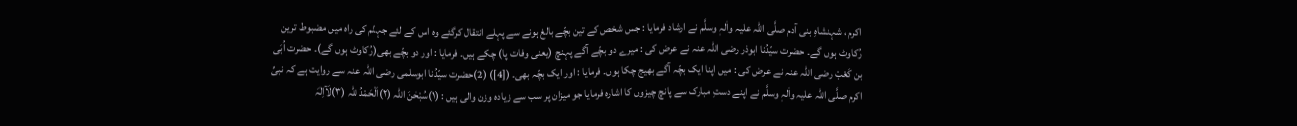اکرم ، شہنشاہِ بنی آدم صلَّی اللہ علیہ واٰلہٖ وسلَّم نے ارشاد فرمایا : جس شخص کے تین بچّے بالغ ہونے سے پہلے انتقال کرگئے وہ اس کے لئے جہنّم کی راہ میں مضبوط ترین رُکاوٹ ہوں گے۔ حضرت سیّدُنا ابوذر رضی اللہ عنہ نے عرض کی : میرے دو بچّے آگے پہنچ (یعنی وفات پا) چکے ہیں۔ فرمایا : اور دو بچّے بھی(رُکاوٹ ہوں گے)۔ حضرت اُبَی بن کَعْبْ رضی اللہ عنہ نے عرض کی : میں اپنا ایک بچّہ آگے بھیج چکا ہوں۔ فرمایا : اور ایک بچّہ بھی۔ ([4]) (2)حضرت سیّدُنا ابوسلمی رضی اللہ عنہ سے روایت ہے کہ نبیِّ اکرم صلَّی اللہ علیہ واٰلہٖ وسلَّم نے اپنے دستِ مبارک سے پانچ چیزوں کا اشارہ فرمایا جو میزان پر سب سے زیادہ وزن والی ہیں : (۱)سُبْحٰنَ اللہ (۲)اَلْحَمْدُ للّٰہ (۳)لَآاِلٰہَ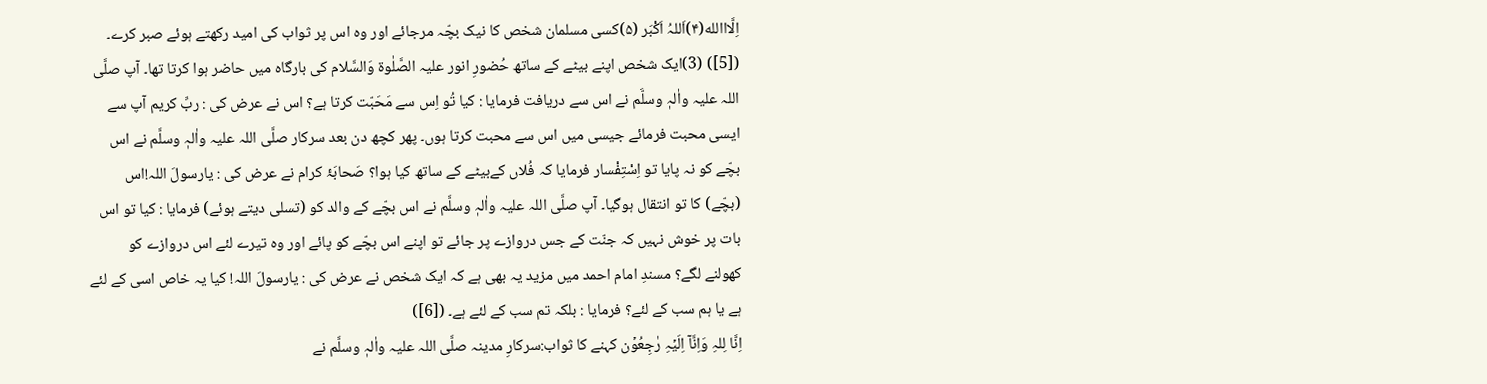اِلَّااالله(۴)اَللہُ اَکْبَر (۵)کسی مسلمان شخص کا نیک بچّہ مرجائے اور وہ اس پر ثواب کی امید رکھتے ہوئے صبر کرے۔ ([5]) (3)ایک شخص اپنے بیٹے کے ساتھ حُضورِ انور علیہ الصَّلٰوۃ وَالسَّلام کی بارگاہ میں حاضر ہوا کرتا تھا۔ آپ صلَّی اللہ علیہ واٰلہٖ وسلَّم نے اس سے دریافت فرمایا : کیا تُو اِس سے مَحَبّت کرتا ہے؟ اس نے عرض کی : ربِّ کریم آپ سے ایسی محبت فرمائے جیسی میں اس سے محبت کرتا ہوں۔ پھر کچھ دن بعد سرکار صلَّی اللہ علیہ واٰلہٖ وسلَّم نے اس بچّے کو نہ پایا تو اِسْتِفْسار فرمایا کہ فُلاں کےبیٹے کے ساتھ کیا ہوا؟ صَحابَۂ کرام نے عرض کی : یارسولَ اللہ!اس (بچّے) کا تو انتقال ہوگیا۔ آپ صلَّی اللہ علیہ واٰلہٖ وسلَّم نے اس بچّے کے والد کو (تسلی دیتے ہوئے) فرمایا : کیا تو اس بات پر خوش نہیں کہ جنّت کے جس دروازے پر جائے تو اپنے اس بچّے کو پائے اور وہ تیرے لئے اس دروازے کو کھولنے لگے؟ مسندِ امام احمد میں مزید یہ بھی ہے کہ ایک شخص نے عرض کی : یارسولَ اللہ! کیا یہ خاص اسی کے لئے ہے یا ہم سب کے لئے؟ فرمایا : بلکہ تم سب کے لئے ہے۔ ([6])
اِنَّا لِلہِ وَاِنَّآ اِلَیۡہِ رٰجِعُوۡن کہنے کا ثواب:سرکارِ مدینہ صلَّی اللہ علیہ واٰلہٖ وسلَّم نے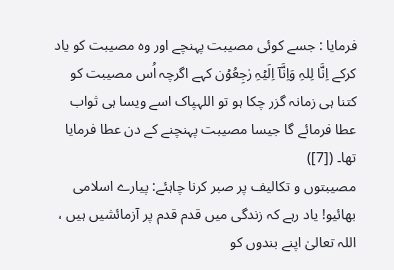فرمایا : جسے کوئی مصیبت پہنچے اور وہ مصیبت کو یاد کرکے اِنَّا لِلہِ وَاِنَّآ اِلَیۡہِ رٰجِعُوۡن کہے اگرچہ اُس مصیبت کو کتنا ہی زمانہ گزر چکا ہو تو اللہپاک اسے ویسا ہی ثواب عطا فرمائے گا جیسا مصیبت پہنچنے کے دن عطا فرمایا تھا۔ ([7])
مصیبتوں و تکالیف پر صبر کرنا چاہئے: پیارے اسلامی بھائیو! یاد رہے کہ زندگی میں قدم قدم پر آزمائشیں ہیں ، اللہ تعالیٰ اپنے بندوں کو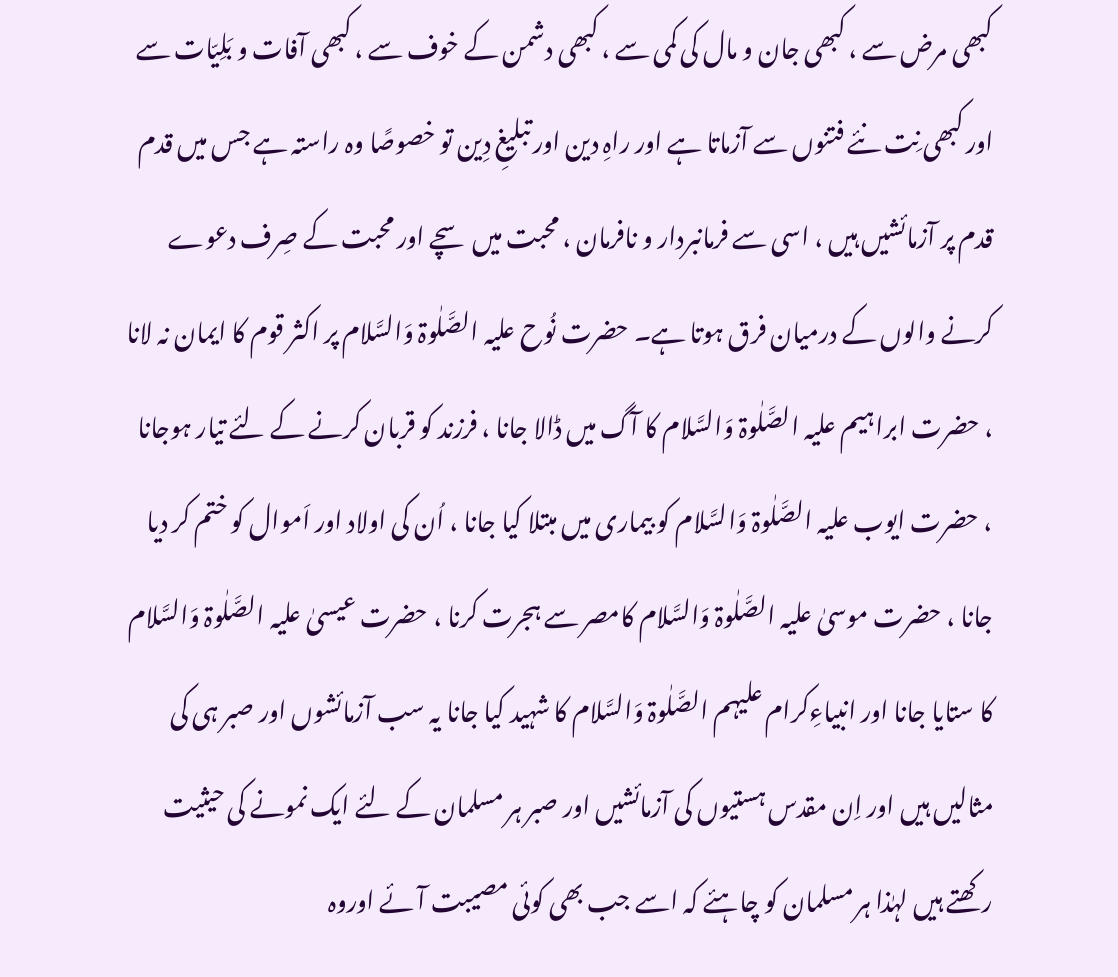کبھی مرض سے ، کبھی جان و مال کی کمی سے ، کبھی دشمن کے خوف سے ، کبھی آفات و بَلِیّات سے اور کبھی نِت نئے فتنوں سے آزماتا ہے اور راہِ دین اور تبلیغِ دِین تو خصوصًا وہ راستہ ہے جس میں قدم قدم پر آزمائشیں ہیں ، اسی سے فرمانبردار و نافرمان ، محبت میں سچے اور محبت کے صِرف دعوے کرنے والوں کے درمیان فرق ہوتا ہے۔ حضرت نُوح علیہ الصَّلٰوۃ وَالسَّلام پر اکثر قوم کا ایمان نہ لانا ، حضرت ابراہیم علیہ الصَّلٰوۃ وَالسَّلام کا آگ میں ڈالا جانا ، فرزند کو قربان کرنے کے لئے تیار ہوجانا ، حضرت ایوب علیہ الصَّلٰوۃ وَالسَّلام کو بیماری میں مبتلا کیا جانا ، اُن کی اولاد اور اَموال کو ختم کر دیا جانا ، حضرت موسیٰ علیہ الصَّلٰوۃ وَالسَّلام کامصر سے ہجرت کرنا ، حضرت عیسیٰ علیہ الصَّلٰوۃ وَالسَّلام کا ستایا جانا اور انبیاءِکرام علیہم الصَّلٰوۃ وَالسَّلام کا شہید کیا جانا یہ سب آزمائشوں اور صبر ہی کی مثالیں ہیں اور اِن مقدس ہستیوں کی آزمائشیں اور صبر ہر مسلمان کے لئے ایک نمونے کی حیثیت رکھتے ہیں لہٰذا ہر مسلمان کو چاہئے کہ اسے جب بھی کوئی مصیبت آئے اوروہ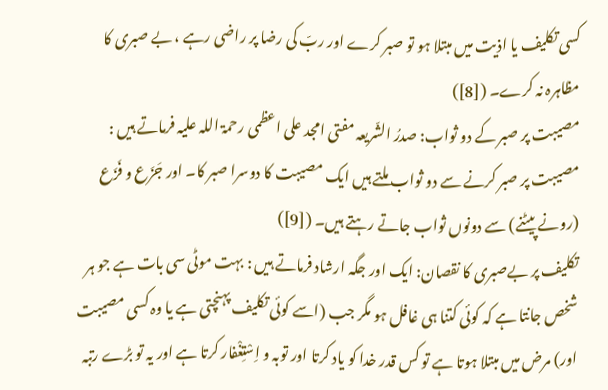کسی تکلیف یا اذیت میں مبتلا ہو تو صبر کرے اور ربّ کی رضا پر راضی رہے ، بے صبری کا مظاہرہ نہ کرے۔ ([8])
مصیبت پر صبر کے دو ثواب: صدرُ الشّریعہ مفتی امجد علی اعظمی رحمۃ اللہ علیہ فرماتے ہیں : مصیبت پر صبر کرنے سے دو ثواب ملتے ہیں ایک مصیبت کا دوسرا صبر کا۔ اور جَزَع و فَزَع (رونے پیٹنے) سے دونوں ثواب جاتے رہتے ہیں۔ ([9])
تکلیف پر بےصبری کا نقصان: ایک اور جگہ ارشاد فرماتے ہیں : بہت موٹی سی بات ہے جو ہر شخص جانتا ہے کہ کوئی کتنا ہی غافل ہو مگر جب (اسے کوئی تکلیف پہنچتی ہے یا وہ کسی مصیبت اور) مرض میں مبتلا ہوتا ہے تو کس قدر خدا کو یاد کرتا اور توبہ و اِسْتِغْفار کرتا ہے اور یہ تو بڑے رتبہ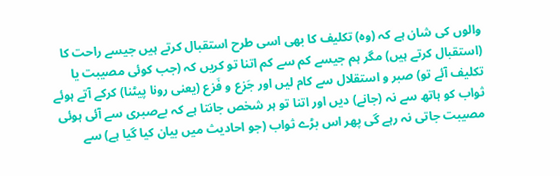والوں کی شان ہے کہ (وہ) تکلیف کا بھی اسی طرح استقبال کرتے ہیں جیسے راحت کا (استقبال کرتے ہیں) مگر ہم جیسے کم سے کم اتنا تو کریں کہ (جب کوئی مصیبت یا تکلیف آئے تو) صبر و استقلال سے کام لیں اور جَزع و فَزع (یعنی رونا پیٹنا) کرکے آتے ہوئے ثواب کو ہاتھ سے نہ (جانے) دیں اور اتنا تو ہر شخص جانتا ہے کہ بےصبری سے آئی ہوئی مصیبت جاتی نہ رہے گی پھر اس بڑے ثواب (جو احادیث میں بیان کیا گیا ہے) سے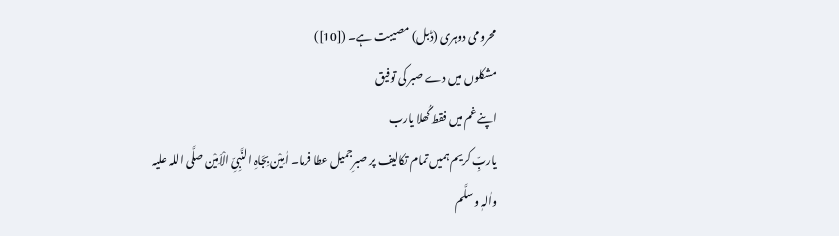محرومی دوہری (ڈبل) مصیبت ہے۔ ([10])
مشکلوں میں دے صبر کی توفیق
اپنے غم میں فقط گُھلا یارب
یاربِّ کریم ہمیں تمام تکالیف پر صبرِجمیل عطا فرما۔ اٰمِیْن بِجَاہِ النَّبِیِّ الْاَمِیْن صلَّی اللہ علیہ واٰلہٖ وسلَّم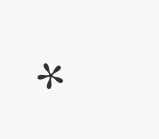*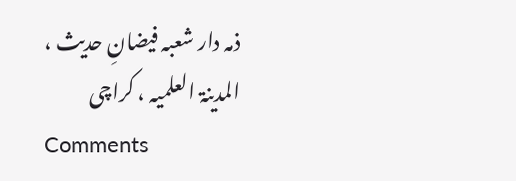ذمہ دار شعبہ فیضانِ حدیث ، المدینۃ العلمیہ ، کراچی
Comments